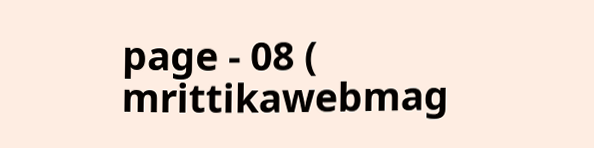page - 08 ( mrittikawebmag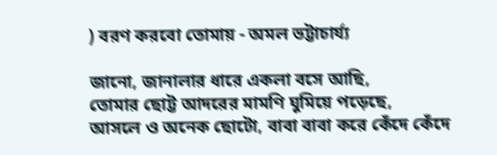) বরণ করবো তোমায় - অমল ভট্টাচার্য্য

জানো, জানালার ধারে একলা বসে আছি,
তোমার ছোট্ট আদরের মামণি ঘুমিয়ে পড়েছে,
আসলে ও অনেক ছোটো, বাবা বাবা করে কেঁদে কেঁদে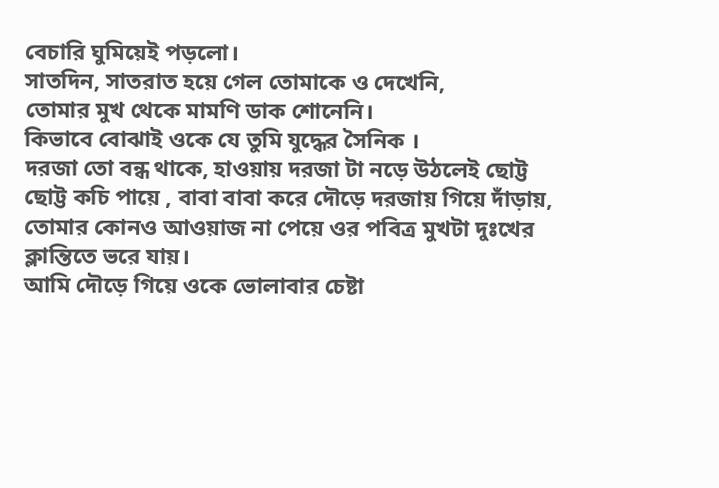বেচারি ঘুমিয়েই পড়লো।
সাতদিন, সাতরাত হয়ে গেল তোমাকে ও দেখেনি,
তোমার মুখ থেকে মামণি ডাক শোনেনি।
কিভাবে বোঝাই ওকে যে তুমি যুদ্ধের সৈনিক ।
দরজা তো বন্ধ থাকে, হাওয়ায় দরজা টা নড়ে উঠলেই ছোট্ট ছোট্ট কচি পায়ে , বাবা বাবা করে দৌড়ে দরজায় গিয়ে দাঁড়ায়, তোমার কোনও আওয়াজ না পেয়ে ওর পবিত্র মুখটা দুঃখের ক্লান্তিতে ভরে যায়।
আমি দৌড়ে গিয়ে ওকে ভোলাবার চেষ্টা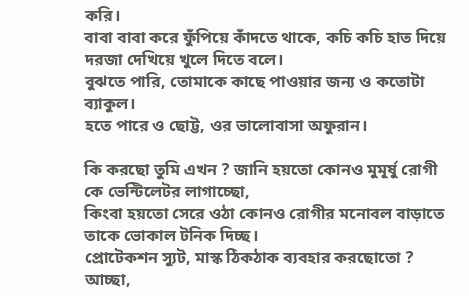করি।
বাবা বাবা করে ফুঁপিয়ে কাঁদতে থাকে, কচি কচি হাত দিয়ে দরজা দেখিয়ে খুলে দিতে বলে।
বুঝতে পারি, তোমাকে কাছে পাওয়ার জন্য ও কতোটা ব্যাকুল।
হতে পারে ও ছোট্ট, ওর ভালোবাসা অফুরান।

কি করছো তুমি এখন ? জানি হয়তো কোনও মুমূর্ষু রোগী কে ভেন্টিলেটর লাগাচ্ছো,
কিংবা হয়তো সেরে ওঠা কোনও রোগীর মনোবল বাড়াতে তাকে ভোকাল টনিক দিচ্ছ।
প্রোটেকশন স্যুট, মাস্ক ঠিকঠাক ব্যবহার করছোতো ?
আচ্ছা,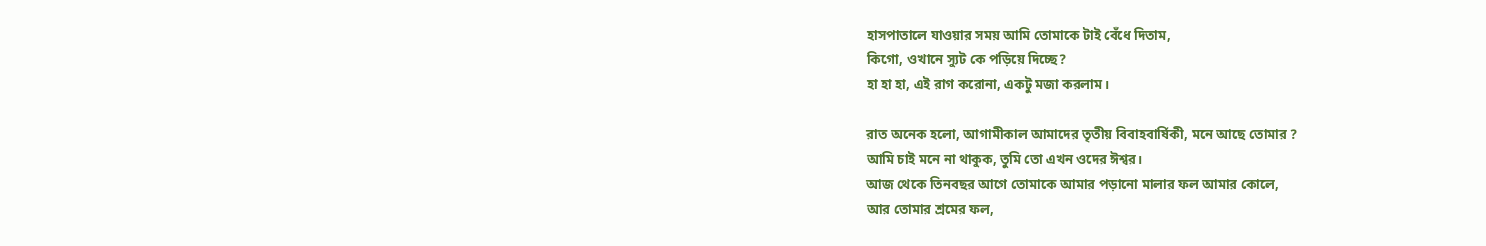হাসপাতালে যাওয়ার সময় আমি তোমাকে টাই বেঁধে দিতাম,
কিগো, ওখানে স্যুট কে পড়িয়ে দিচ্ছে?
হা হা হা, এই রাগ করোনা, একটু মজা করলাম।

রাত অনেক হলো, আগামীকাল আমাদের তৃতীয় বিবাহবার্ষিকী, মনে আছে তোমার ?
আমি চাই মনে না থাকুক, তুমি তো এখন ওদের ঈশ্বর।
আজ থেকে তিনবছর আগে তোমাকে আমার পড়ানো মালার ফল আমার কোলে,
আর তোমার শ্রমের ফল,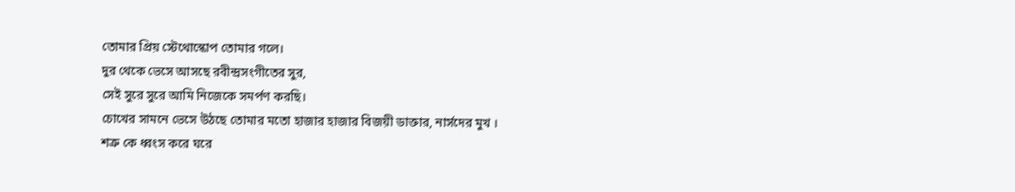তোমার প্রিয় স্টেথোস্কোপ তোমার গলে।
দুর থেকে ভেসে আসছে রবীন্দ্রসংগীতের সুর,
সেই সুরে সুরে আমি নিজেকে সমর্পণ করছি।
চোখের সামনে ভেসে উঠছে তোমার মতো হাজার হাজার বিজয়ী ডাক্তার, নার্সদের মুখ ।
শত্রু কে ধ্বংস করে ঘরে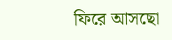ফিরে আসছো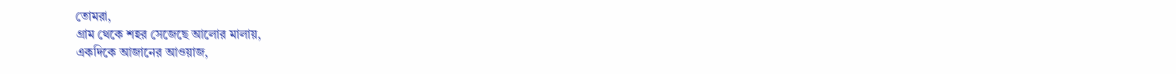তোমরা,
গ্রাম থেকে শহর সেজেছে আলোর মালায়,
একদিকে আজানের আওয়াজ,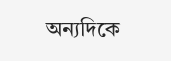অন্যদিকে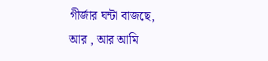গীর্জার ঘন্টা বাজছে,
আর , আর আমি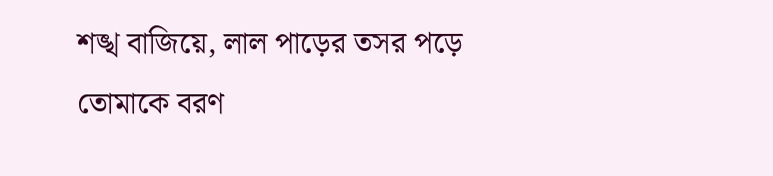শঙ্খ বাজিয়ে, লাল পাড়ের তসর পড়ে তোমাকে বরণ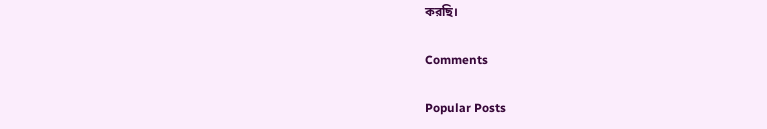করছি।

Comments

Popular Posts